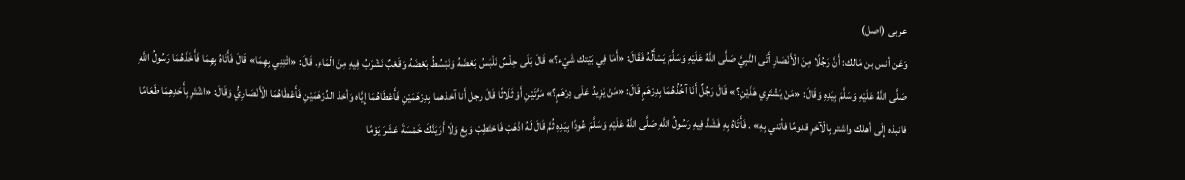عربی (اصل)
وَعَن أنس بن مَالك: أَنَّ رَجُلًا مِنَ الْأَنْصَارِ أَتَى النَّبِيَّ صَلَّى اللَّهُ عَلَيْهِ وَسَلَّمَ يَسْأَلُهُ فَقَالَ: «أَمَا فِي بَيْتك شَيْء؟» قَالَ بَلَى حِلْسٌ نَلْبَسُ بَعْضَهُ وَنَبْسُطُ بَعْضَهُ وَقَعْبٌ نَشْرَبُ فِيهِ مِنَ الْمَاءِ. قَالَ: «ائْتِنِي بِهِمَا» قَالَ فَأَتَاهُ بِهِمَا فَأَخَذَهُمَا رَسُولُ اللَّهِ صَلَّى اللَّهُ عَلَيْهِ وَسَلَّمَ بِيَدِهِ وَقَالَ: «مَنْ يَشْتَرِي هَذَيْنِ؟» قَالَ رَجُلٌ أَنَا آخُذُهُمَا بِدِرْهَمٍ قَالَ: «مَنْ يَزِيدُ عَلَى دِرْهَمٍ؟» مَرَّتَيْنِ أَوْ ثَلَاثًا قَالَ رجل أَنا آخذهما بِدِرْهَمَيْنِ فَأَعْطَاهُمَا إِيَّاه وَأخذ الدِّرْهَمَيْنِ فَأَعْطَاهُمَا الْأَنْصَارِيُّ وَقَالَ: «اشْتَرِ بِأَحَدِهِمَا طَعَامًا فانبذه إِلَى أهلك واشتر بِالْآخرِ قدومًا فأتني بِهِ» . فَأَتَاهُ بِهِ فَشَدَّ فِيهِ رَسُولُ اللَّهِ صَلَّى اللَّهُ عَلَيْهِ وَسَلَّمَ عُودًا بِيَدِهِ ثُمَّ قَالَ لَهُ اذْهَبْ فَاحْتَطِبْ وَبِعْ وَلَا أَرَيَنَّكَ خَمْسَةَ عَشَرَ يَوْمًا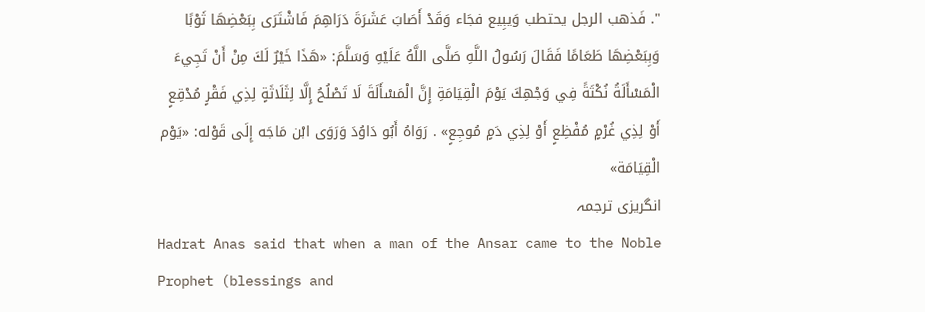". فَذهب الرجل يحتطب وَيبِيع فجَاء وَقَدْ أَصَابَ عَشَرَةَ دَرَاهِمَ فَاشْتَرَى بِبَعْضِهَا ثَوْبًا وَبِبَعْضِهَا طَعَامًا فَقَالَ رَسُولُ اللَّهِ صَلَّى اللَّهُ عَلَيْهِ وَسَلَّمَ: «هَذَا خَيْرٌ لَكَ مِنْ أَنْ تَجِيءَ الْمَسْأَلَةُ نُكْتَةً فِي وَجْهِكَ يَوْمَ الْقِيَامَةِ إِنَّ الْمَسْأَلَةَ لَا تَصْلُحُ إِلَّا لِثَلَاثَةٍ لِذِي فَقْرٍ مُدْقِعٍ أَوْ لِذِي غُرْمٍ مُفْظِعٍ أَوْ لِذِي دَمٍ مُوجِعٍ» . رَوَاهُ أَبُو دَاوُدَ وَرَوَى ابْن مَاجَه إِلَى قَوْله: «يَوْم الْقِيَامَة»
انگریزی ترجمہ
Hadrat Anas said that when a man of the Ansar came to the Noble Prophet (blessings and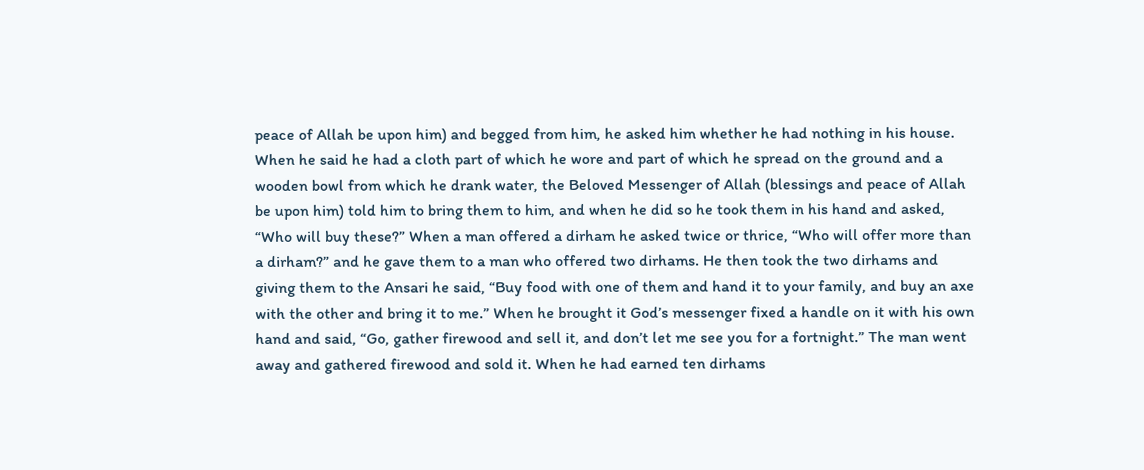peace of Allah be upon him) and begged from him, he asked him whether he had nothing in his house. When he said he had a cloth part of which he wore and part of which he spread on the ground and a wooden bowl from which he drank water, the Beloved Messenger of Allah (blessings and peace of Allah be upon him) told him to bring them to him, and when he did so he took them in his hand and asked, “Who will buy these?” When a man offered a dirham he asked twice or thrice, “Who will offer more than a dirham?” and he gave them to a man who offered two dirhams. He then took the two dirhams and giving them to the Ansari he said, “Buy food with one of them and hand it to your family, and buy an axe with the other and bring it to me.” When he brought it God’s messenger fixed a handle on it with his own hand and said, “Go, gather firewood and sell it, and don’t let me see you for a fortnight.” The man went away and gathered firewood and sold it. When he had earned ten dirhams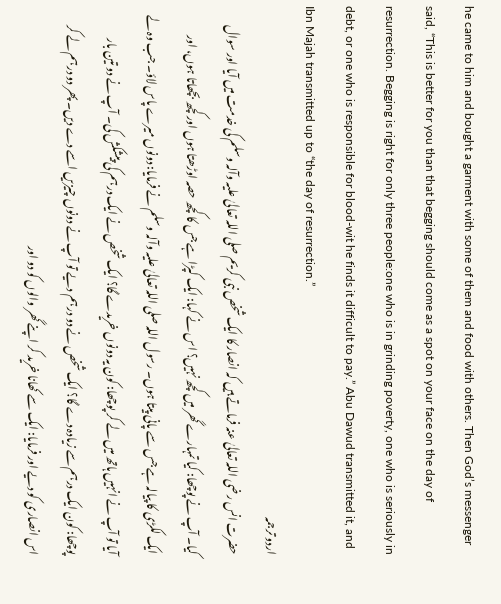he came to him and bought a garment with some of them and food with others. Then God’s messenger said, “This is better for you than that begging should come as a spot on your face on the day of resurrection. Begging is right for only three people:one who is in grinding poverty, one who is seriously in debt, or one who is responsible for blood-wit he finds it difficult to pay.” Abu Dawud transmitted it, and Ibn Majah transmitted up to “the day of resurrection.”
اردو ترجمہ
حضرت انس رضی اللہ تعالیٰ عنہ فرماتے ہیں کہ انصار کا ایک شخص نبی کریم صلی اللہ تعالیٰ علیہ وآلہ وسلم کی خدمت میں آیا اور سوال کیا۔ آپ نے پوچھا: کیا تمہارے گھر میں کچھ نہیں؟ اس نے کہا: ایک کپڑا ہے جس کا کچھ حصہ اوڑھتا ہوں اور کچھ بچھاتا ہوں، اور ایک لکڑی کا پیالہ ہے جس سے پانی پیتا ہوں۔ رسول اللہ صلی اللہ تعالیٰ علیہ وآلہ وسلم نے فرمایا: دونوں میرے پاس لاؤ۔ جب وہ لے آیا تو آپ نے انہیں ہاتھ میں لے کر پوچھا: کون یہ دونوں خریدے گا؟ ایک شخص نے ایک درہم کی پیشکش کی۔ آپ نے دو تین بار پوچھا: کون ایک درہم سے زیادہ دے گا؟ ایک شخص نے دو درہم دیے تو آپ نے دونوں چیزیں اسے دے دیں۔ پھر دو درہم لے کر اس انصاری کو دیے اور فرمایا: ایک سے کھانا خرید کر اپنے گھر والوں کو دو اور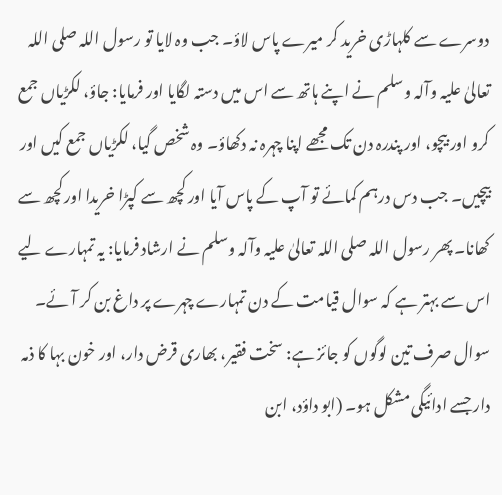دوسرے سے کلہاڑی خرید کر میرے پاس لاؤ۔ جب وہ لایا تو رسول اللہ صلی اللہ تعالیٰ علیہ وآلہ وسلم نے اپنے ہاتھ سے اس میں دستہ لگایا اور فرمایا: جاؤ، لکڑیاں جمع کرو اور بیچو، اور پندرہ دن تک مجھے اپنا چہرہ نہ دکھاؤ۔ وہ شخص گیا، لکڑیاں جمع کیں اور بیچیں۔ جب دس درہم کمائے تو آپ کے پاس آیا اور کچھ سے کپڑا خریدا اور کچھ سے کھانا۔ پھر رسول اللہ صلی اللہ تعالیٰ علیہ وآلہ وسلم نے ارشاد فرمایا: یہ تمہارے لیے اس سے بہتر ہے کہ سوال قیامت کے دن تمہارے چہرے پر داغ بن کر آئے۔ سوال صرف تین لوگوں کو جائز ہے: سخت فقیر، بھاری قرض دار، اور خون بہا کا ذمہ دار جسے ادائیگی مشکل ہو۔ (ابو داؤد، ابن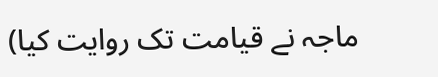ماجہ نے قیامت تک روایت کیا)